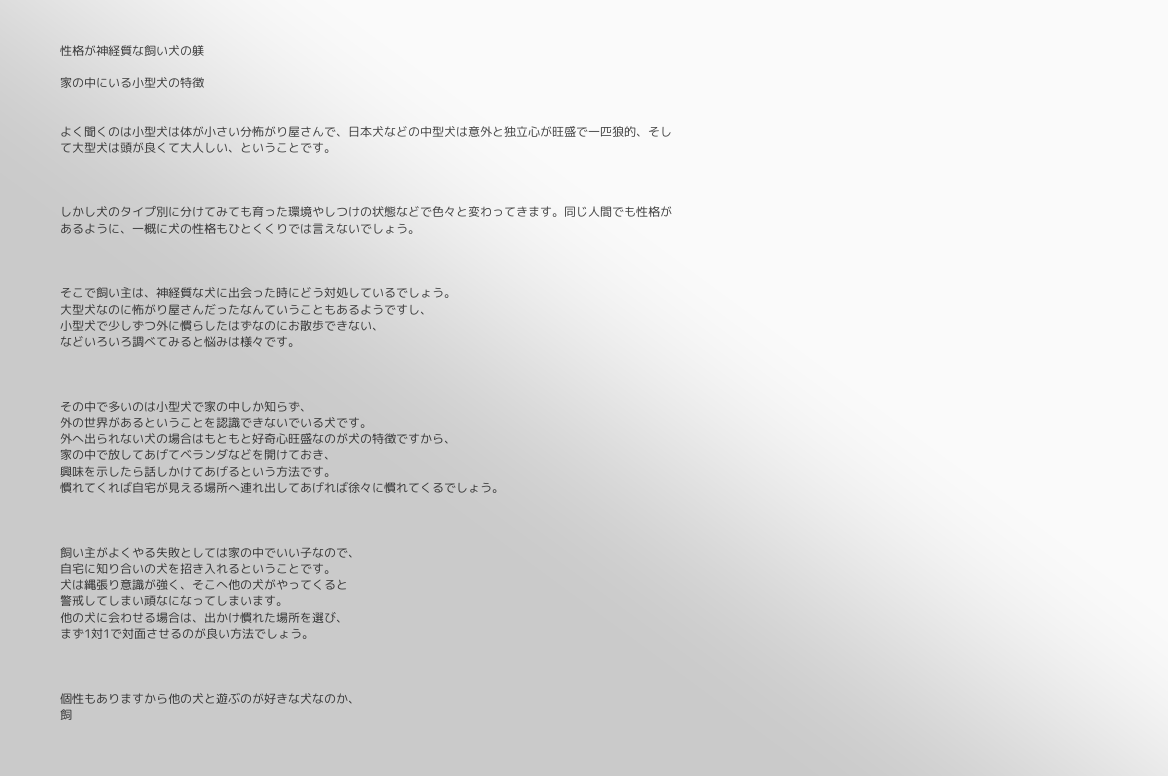性格が神経質な飼い犬の躾

家の中にいる小型犬の特徴


よく聞くのは小型犬は体が小さい分怖がり屋さんで、日本犬などの中型犬は意外と独立心が旺盛で一匹狼的、そして大型犬は頭が良くて大人しい、ということです。



しかし犬のタイプ別に分けてみても育った環境やしつけの状態などで色々と変わってきます。同じ人間でも性格があるように、一概に犬の性格もひとくくりでは言えないでしょう。



そこで飼い主は、神経質な犬に出会った時にどう対処しているでしょう。
大型犬なのに怖がり屋さんだったなんていうこともあるようですし、
小型犬で少しずつ外に慣らしたはずなのにお散歩できない、
などいろいろ調べてみると悩みは様々です。



その中で多いのは小型犬で家の中しか知らず、
外の世界があるということを認識できないでいる犬です。
外へ出られない犬の場合はもともと好奇心旺盛なのが犬の特徴ですから、
家の中で放してあげてベランダなどを開けておき、
興味を示したら話しかけてあげるという方法です。
慣れてくれば自宅が見える場所へ連れ出してあげれば徐々に慣れてくるでしょう。



飼い主がよくやる失敗としては家の中でいい子なので、
自宅に知り合いの犬を招き入れるということです。
犬は縄張り意識が強く、そこへ他の犬がやってくると
警戒してしまい頑なになってしまいます。
他の犬に会わせる場合は、出かけ慣れた場所を選び、
まず1対1で対面させるのが良い方法でしょう。



個性もありますから他の犬と遊ぶのが好きな犬なのか、
飼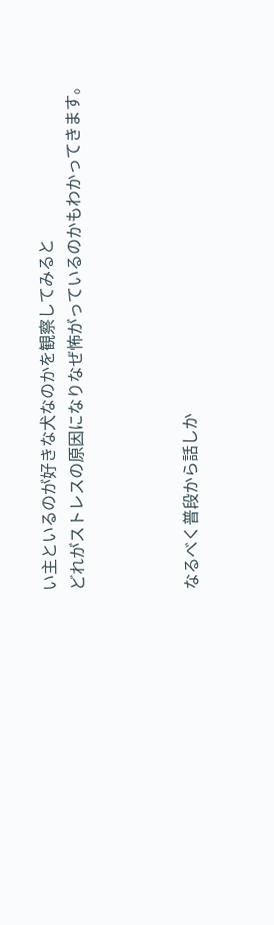い主といるのが好きな犬なのかを観察してみると
どれがストレスの原因になりなぜ怖がっているのかもわかってきます。



なるべく普段から話しか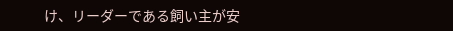け、リーダーである飼い主が安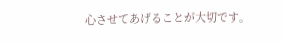心させてあげることが大切です。